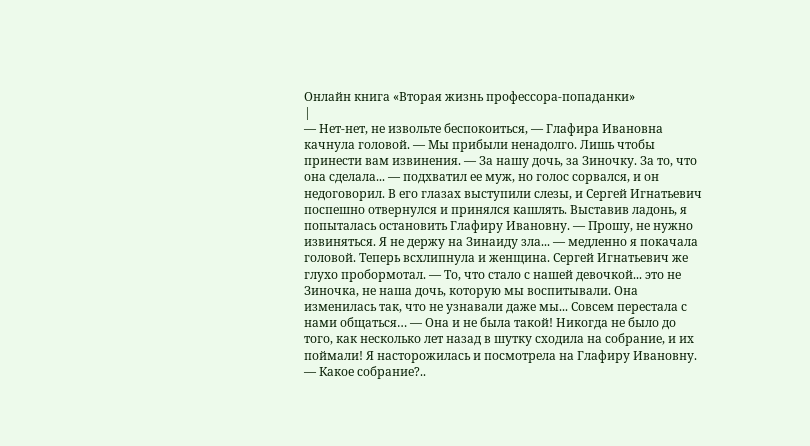Онлайн книга «Вторая жизнь профессора-попаданки»
|
— Нет-нет, не извольте беспокоиться, — Глафира Ивановна качнула головой. — Мы прибыли ненадолго. Лишь чтобы принести вам извинения. — За нашу дочь, за Зиночку. За то, что она сделала... — подхватил ее муж, но голос сорвался, и он недоговорил. В его глазах выступили слезы, и Сергей Игнатьевич поспешно отвернулся и принялся кашлять. Выставив ладонь, я попыталась остановить Глафиру Ивановну. — Прошу, не нужно извиняться. Я не держу на Зинаиду зла... — медленно я покачала головой. Теперь всхлипнула и женщина. Сергей Игнатьевич же глухо пробормотал. — То, что стало с нашей девочкой... это не Зиночка, не наша дочь, которую мы воспитывали. Она изменилась так, что не узнавали даже мы... Совсем перестала с нами общаться… — Она и не была такой! Никогда не было до того, как несколько лет назад в шутку сходила на собрание, и их поймали! Я насторожилась и посмотрела на Глафиру Ивановну. — Какое собрание?..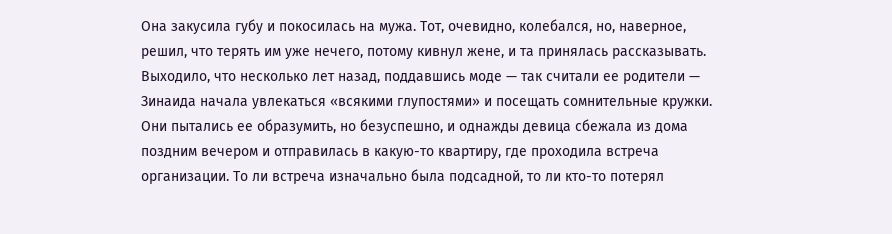Она закусила губу и покосилась на мужа. Тот, очевидно, колебался, но, наверное, решил, что терять им уже нечего, потому кивнул жене, и та принялась рассказывать. Выходило, что несколько лет назад, поддавшись моде — так считали ее родители — Зинаида начала увлекаться «всякими глупостями» и посещать сомнительные кружки. Они пытались ее образумить, но безуспешно, и однажды девица сбежала из дома поздним вечером и отправилась в какую-то квартиру, где проходила встреча организации. То ли встреча изначально была подсадной, то ли кто-то потерял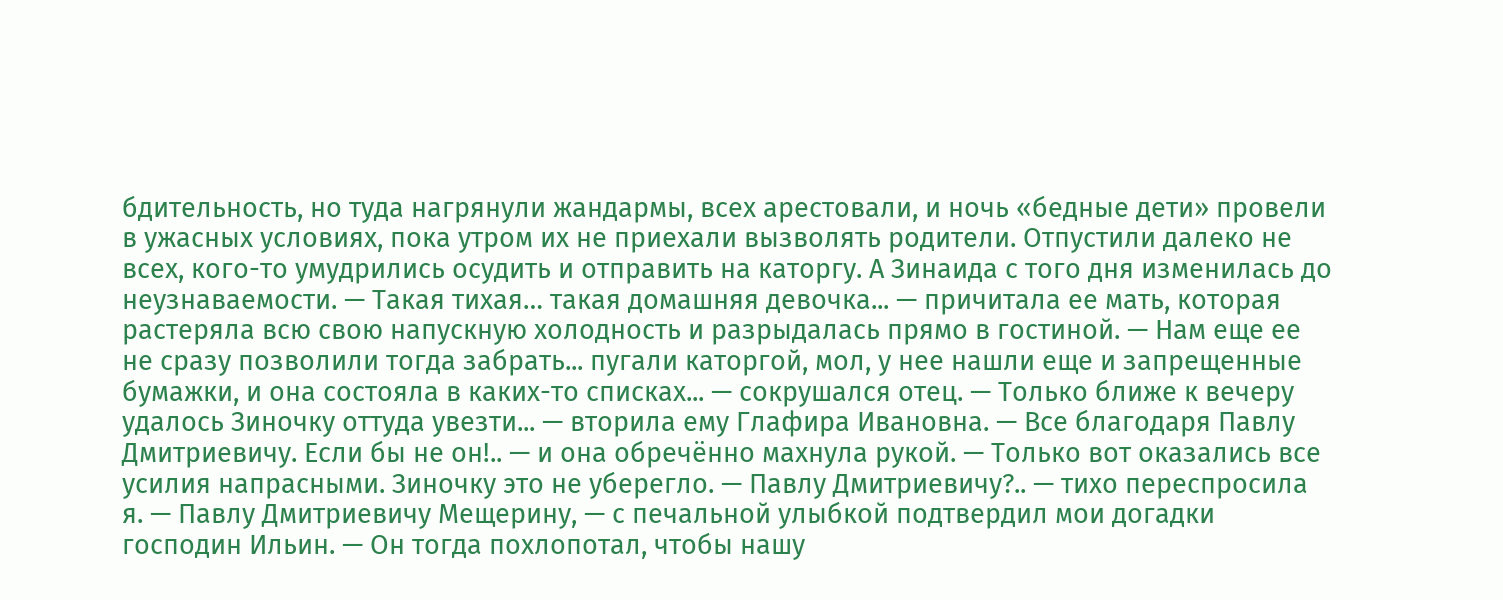бдительность, но туда нагрянули жандармы, всех арестовали, и ночь «бедные дети» провели в ужасных условиях, пока утром их не приехали вызволять родители. Отпустили далеко не всех, кого-то умудрились осудить и отправить на каторгу. А Зинаида с того дня изменилась до неузнаваемости. — Такая тихая… такая домашняя девочка... — причитала ее мать, которая растеряла всю свою напускную холодность и разрыдалась прямо в гостиной. — Нам еще ее не сразу позволили тогда забрать... пугали каторгой, мол, у нее нашли еще и запрещенные бумажки, и она состояла в каких-то списках... — сокрушался отец. — Только ближе к вечеру удалось Зиночку оттуда увезти... — вторила ему Глафира Ивановна. — Все благодаря Павлу Дмитриевичу. Если бы не он!.. — и она обречённо махнула рукой. — Только вот оказались все усилия напрасными. Зиночку это не уберегло. — Павлу Дмитриевичу?.. — тихо переспросила я. — Павлу Дмитриевичу Мещерину, — с печальной улыбкой подтвердил мои догадки господин Ильин. — Он тогда похлопотал, чтобы нашу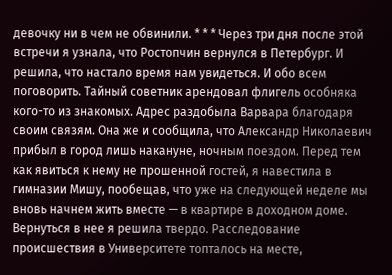девочку ни в чем не обвинили. * * * Через три дня после этой встречи я узнала, что Ростопчин вернулся в Петербург. И решила, что настало время нам увидеться. И обо всем поговорить. Тайный советник арендовал флигель особняка кого-то из знакомых. Адрес раздобыла Варвара благодаря своим связям. Она же и сообщила, что Александр Николаевич прибыл в город лишь накануне, ночным поездом. Перед тем как явиться к нему не прошенной гостей, я навестила в гимназии Мишу, пообещав, что уже на следующей неделе мы вновь начнем жить вместе — в квартире в доходном доме. Вернуться в нее я решила твердо. Расследование происшествия в Университете топталось на месте,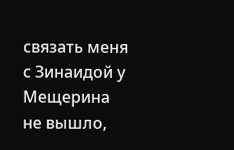связать меня с Зинаидой у Мещерина не вышло,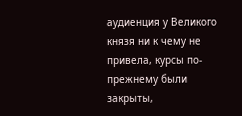аудиенция у Великого князя ни к чему не привела, курсы по-прежнему были закрыты,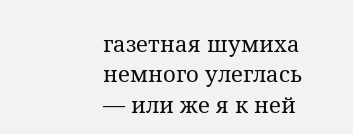газетная шумиха немного улеглась — или же я к ней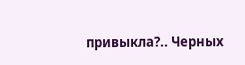привыкла?.. Черных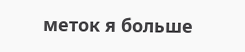меток я больше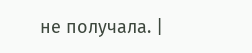не получала. |